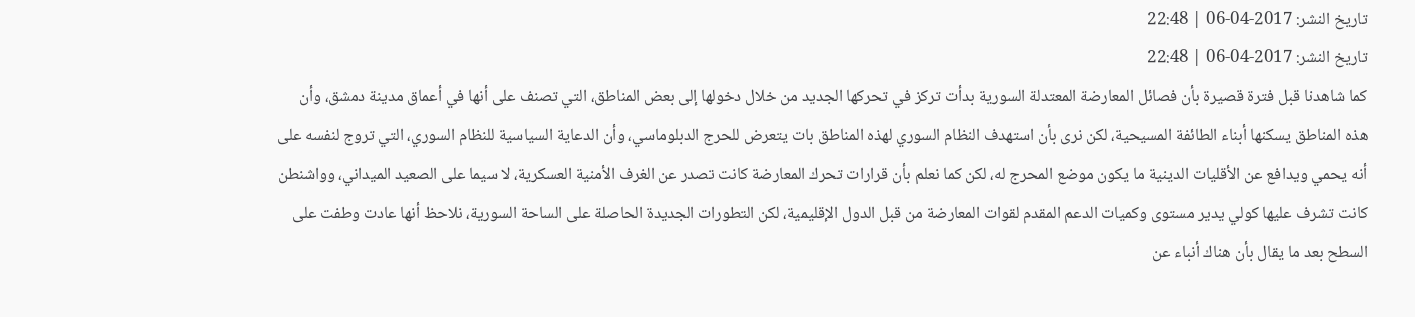تاريخ النشر: 2017-04-06 | 22:48
تاريخ النشر: 2017-04-06 | 22:48
كما شاهدنا قبل فترة قصيرة بأن فصائل المعارضة المعتدلة السورية بدأت تركز في تحركها الجديد من خلال دخولها إلى بعض المناطق، التي تصنف على أنها في أعماق مدينة دمشق، وأن هذه المناطق يسكنها أبناء الطائفة المسيحية، لكن نرى بأن استهدف النظام السوري لهذه المناطق بات يتعرض للحرج الدبلوماسي، وأن الدعاية السياسية للنظام السوري، التي تروج لنفسه على أنه يحمي ويدافع عن الأقليات الدينية ما يكون موضع المحرج له، لكن كما نعلم بأن قرارات تحرك المعارضة كانت تصدر عن الغرف الأمنية العسكرية، لا سيما على الصعيد الميداني، وواشنطن كانت تشرف عليها كولي يدير مستوى وكميات الدعم المقدم لقوات المعارضة من قبل الدول الإقليمية، لكن التطورات الجديدة الحاصلة على الساحة السورية، نلاحظ أنها عادت وطفت على السطح بعد ما يقال بأن هناك أنباء عن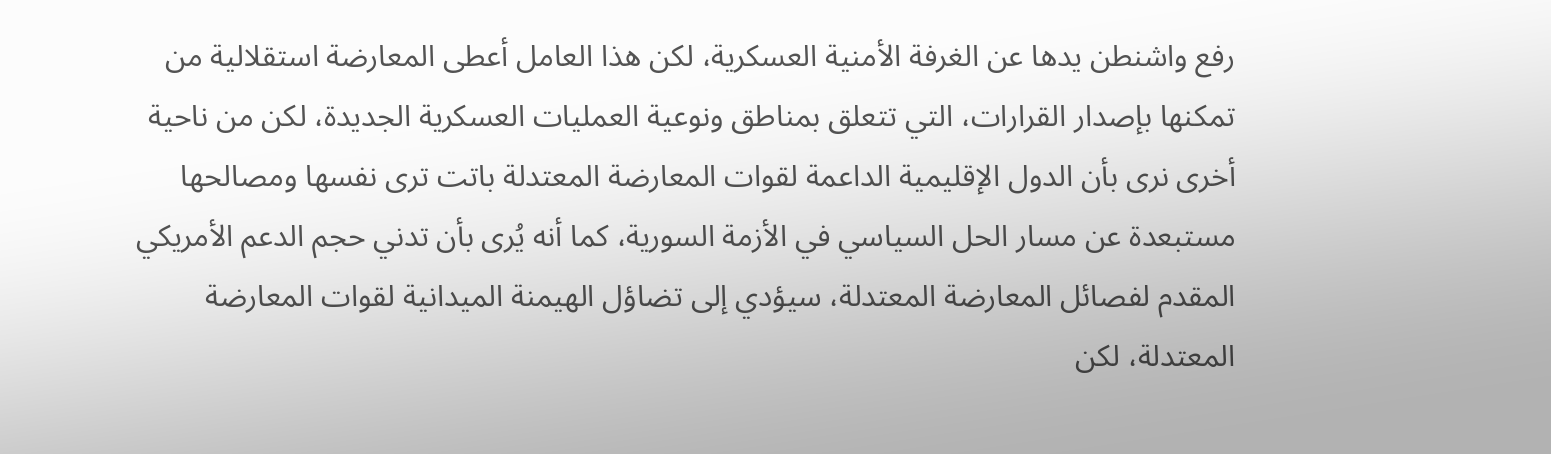رفع واشنطن يدها عن الغرفة الأمنية العسكرية، لكن هذا العامل أعطى المعارضة استقلالية من تمكنها بإصدار القرارات، التي تتعلق بمناطق ونوعية العمليات العسكرية الجديدة، لكن من ناحية أخرى نرى بأن الدول الإقليمية الداعمة لقوات المعارضة المعتدلة باتت ترى نفسها ومصالحها مستبعدة عن مسار الحل السياسي في الأزمة السورية، كما أنه يُرى بأن تدني حجم الدعم الأمريكي المقدم لفصائل المعارضة المعتدلة، سيؤدي إلى تضاؤل الهيمنة الميدانية لقوات المعارضة المعتدلة، لكن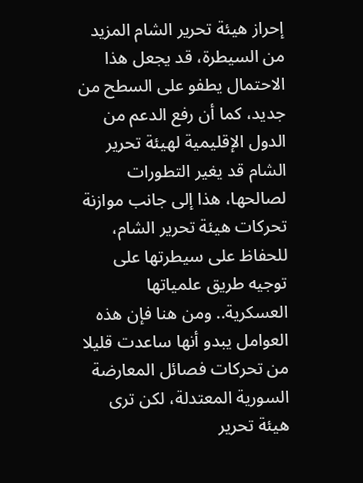إحراز هيئة تحرير الشام المزيد من السيطرة، قد يجعل هذا الاحتمال يطفو على السطح من جديد، كما أن رفع الدعم من الدول الإقليمية لهيئة تحرير الشام قد يغير التطورات لصالحها، هذا إلى جانب موازنة تحركات هيئة تحرير الشام، للحفاظ على سيطرتها على توجيه طريق علمياتها العسكرية.. ومن هنا فإن هذه العوامل يبدو أنها ساعدت قليلا من تحركات فصائل المعارضة السورية المعتدلة، لكن ترى هيئة تحرير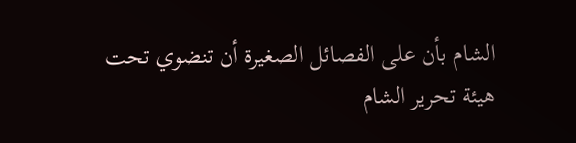الشام بأن على الفصائل الصغيرة أن تنضوي تحت هيئة تحرير الشام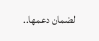لضمان دعمها..